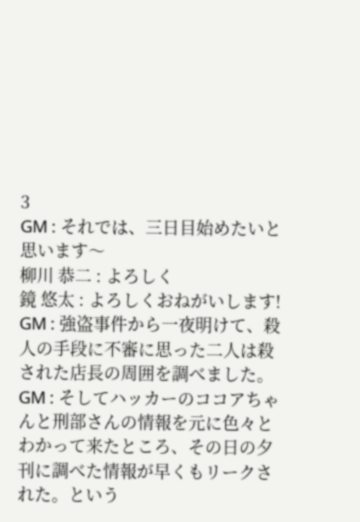3
GM : それでは、三日目始めたいと思います〜
柳川 恭二 : よろしく
鏡 悠太 : よろしくおねがいします!
GM : 強盗事件から一夜明けて、殺人の手段に不審に思った二人は殺された店長の周囲を調べました。
GM : そしてハッカーのココアちゃんと刑部さんの情報を元に色々とわかって来たところ、その日の夕刊に調べた情報が早くもリークされた。という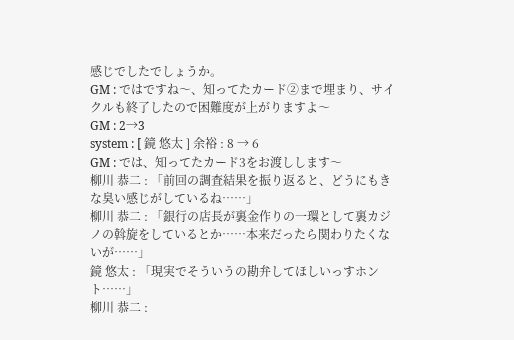感じでしたでしょうか。
GM : ではですね〜、知ってたカード②まで埋まり、サイクルも終了したので困難度が上がりますよ〜
GM : 2→3
system : [ 鏡 悠太 ] 余裕 : 8 → 6
GM : では、知ってたカード3をお渡しします〜
柳川 恭二 : 「前回の調査結果を振り返ると、どうにもきな臭い感じがしているね……」
柳川 恭二 : 「銀行の店長が裏金作りの一環として裏カジノの斡旋をしているとか……本来だったら関わりたくないが……」
鏡 悠太 : 「現実でそういうの勘弁してほしいっすホント……」
柳川 恭二 :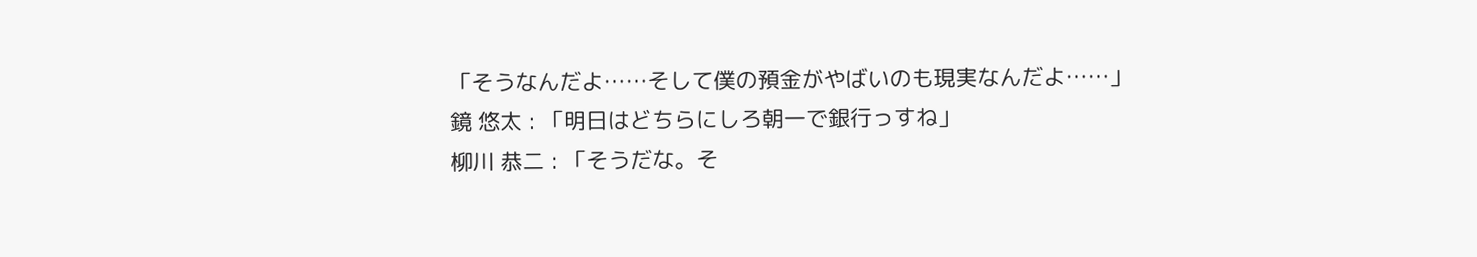「そうなんだよ……そして僕の預金がやばいのも現実なんだよ……」
鏡 悠太 : 「明日はどちらにしろ朝一で銀行っすね」
柳川 恭二 : 「そうだな。そ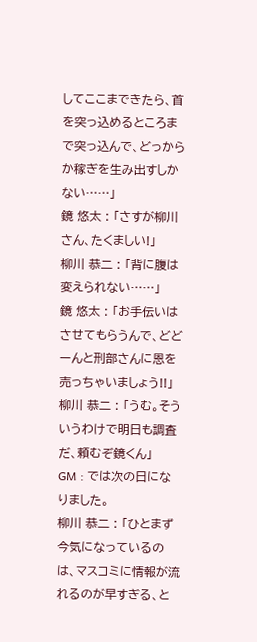してここまできたら、首を突っ込めるところまで突っ込んで、どっからか稼ぎを生み出すしかない……」
鏡 悠太 : 「さすが柳川さん、たくましい!」
柳川 恭二 : 「背に腹は変えられない……」
鏡 悠太 : 「お手伝いはさせてもらうんで、どどーんと刑部さんに恩を売っちゃいましょう!!」
柳川 恭二 : 「うむ。そういうわけで明日も調査だ、頼むぞ鏡くん」
GM : では次の日になりました。
柳川 恭二 : 「ひとまず今気になっているのは、マスコミに情報が流れるのが早すぎる、と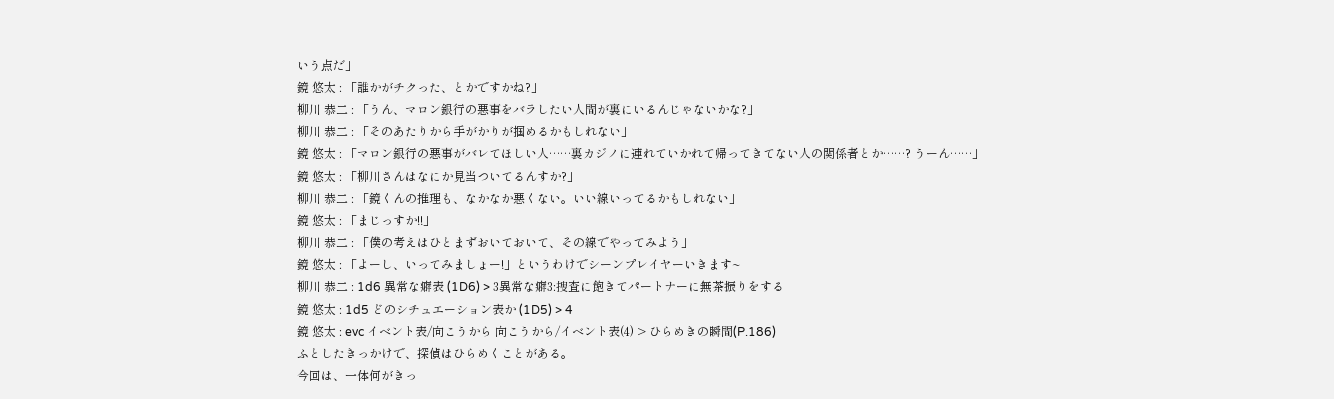いう点だ」
鏡 悠太 : 「誰かがチクった、とかですかね?」
柳川 恭二 : 「うん、マロン銀行の悪事をバラしたい人間が裏にいるんじゃないかな?」
柳川 恭二 : 「そのあたりから手がかりが掴めるかもしれない」
鏡 悠太 : 「マロン銀行の悪事がバレてほしい人……裏カジノに連れていかれて帰ってきてない人の関係者とか……? うーん……」
鏡 悠太 : 「柳川さんはなにか見当ついてるんすか?」
柳川 恭二 : 「鏡くんの推理も、なかなか悪くない。いい線いってるかもしれない」
鏡 悠太 : 「まじっすか!!」
柳川 恭二 : 「僕の考えはひとまずおいておいて、その線でやってみよう」
鏡 悠太 : 「よーし、いってみましょー!」というわけでシーンプレイヤーいきます~
柳川 恭二 : 1d6 異常な癖表 (1D6) > 3異常な癖3:捜査に飽きてパートナーに無茶振りをする
鏡 悠太 : 1d5 どのシチュエーション表か (1D5) > 4
鏡 悠太 : evc イベント表/向こうから 向こうから/イベント表(4) > ひらめきの瞬間(P.186)
ふとしたきっかけで、探偵はひらめくことがある。
今回は、一体何がきっ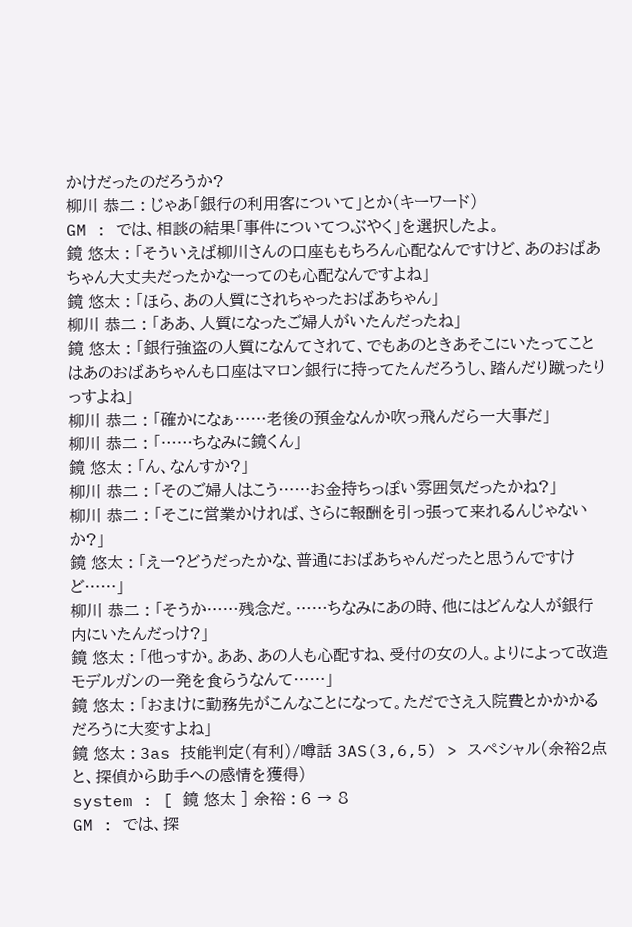かけだったのだろうか?
柳川 恭二 : じゃあ「銀行の利用客について」とか(キーワード)
GM : では、相談の結果「事件についてつぶやく」を選択したよ。
鏡 悠太 : 「そういえば柳川さんの口座ももちろん心配なんですけど、あのおばあちゃん大丈夫だったかなーってのも心配なんですよね」
鏡 悠太 : 「ほら、あの人質にされちゃったおばあちゃん」
柳川 恭二 : 「ああ、人質になったご婦人がいたんだったね」
鏡 悠太 : 「銀行強盗の人質になんてされて、でもあのときあそこにいたってことはあのおばあちゃんも口座はマロン銀行に持ってたんだろうし、踏んだり蹴ったりっすよね」
柳川 恭二 : 「確かになぁ……老後の預金なんか吹っ飛んだら一大事だ」
柳川 恭二 : 「……ちなみに鏡くん」
鏡 悠太 : 「ん、なんすか?」
柳川 恭二 : 「そのご婦人はこう……お金持ちっぽい雰囲気だったかね?」
柳川 恭二 : 「そこに営業かければ、さらに報酬を引っ張って来れるんじゃないか?」
鏡 悠太 : 「えー?どうだったかな、普通におばあちゃんだったと思うんですけど……」
柳川 恭二 : 「そうか……残念だ。……ちなみにあの時、他にはどんな人が銀行内にいたんだっけ?」
鏡 悠太 : 「他っすか。ああ、あの人も心配すね、受付の女の人。よりによって改造モデルガンの一発を食らうなんて……」
鏡 悠太 : 「おまけに勤務先がこんなことになって。ただでさえ入院費とかかかるだろうに大変すよね」
鏡 悠太 : 3as 技能判定(有利)/噂話 3AS(3,6,5) > スペシャル(余裕2点と、探偵から助手への感情を獲得)
system : [ 鏡 悠太 ] 余裕 : 6 → 8
GM : では、探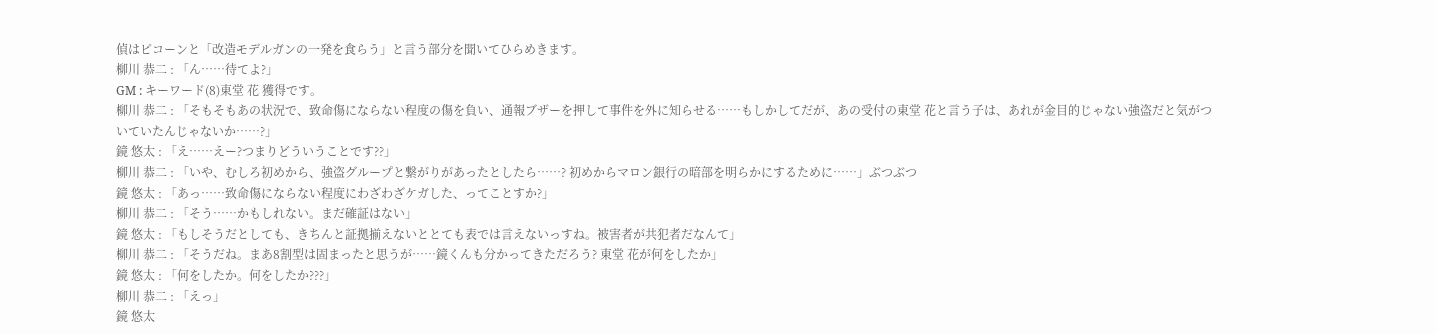偵はピコーンと「改造モデルガンの一発を食らう」と言う部分を聞いてひらめきます。
柳川 恭二 : 「ん……待てよ?」
GM : キーワード(8)東堂 花 獲得です。
柳川 恭二 : 「そもそもあの状況で、致命傷にならない程度の傷を負い、通報ブザーを押して事件を外に知らせる……もしかしてだが、あの受付の東堂 花と言う子は、あれが金目的じゃない強盗だと気がついていたんじゃないか……?」
鏡 悠太 : 「え……えー?つまりどういうことです??」
柳川 恭二 : 「いや、むしろ初めから、強盗グループと繋がりがあったとしたら……? 初めからマロン銀行の暗部を明らかにするために……」ぶつぶつ
鏡 悠太 : 「あっ……致命傷にならない程度にわざわざケガした、ってことすか?」
柳川 恭二 : 「そう……かもしれない。まだ確証はない」
鏡 悠太 : 「もしそうだとしても、きちんと証拠揃えないととても表では言えないっすね。被害者が共犯者だなんて」
柳川 恭二 : 「そうだね。まあ8割型は固まったと思うが……鏡くんも分かってきただろう? 東堂 花が何をしたか」
鏡 悠太 : 「何をしたか。何をしたか???」
柳川 恭二 : 「えっ」
鏡 悠太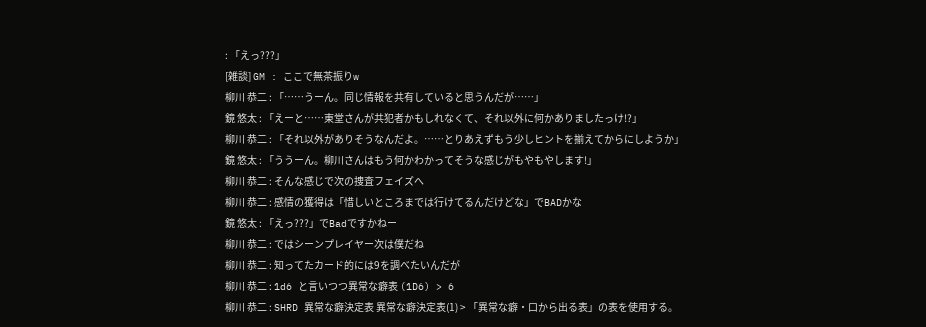: 「えっ???」
[雑談] GM : ここで無茶振りw
柳川 恭二 : 「……うーん。同じ情報を共有していると思うんだが……」
鏡 悠太 : 「えーと……東堂さんが共犯者かもしれなくて、それ以外に何かありましたっけ!?」
柳川 恭二 : 「それ以外がありそうなんだよ。……とりあえずもう少しヒントを揃えてからにしようか」
鏡 悠太 : 「ううーん。柳川さんはもう何かわかってそうな感じがもやもやします!」
柳川 恭二 : そんな感じで次の捜査フェイズへ
柳川 恭二 : 感情の獲得は「惜しいところまでは行けてるんだけどな」でBADかな
鏡 悠太 : 「えっ???」でBadですかねー
柳川 恭二 : ではシーンプレイヤー次は僕だね
柳川 恭二 : 知ってたカード的には9を調べたいんだが
柳川 恭二 : 1d6 と言いつつ異常な癖表 (1D6) > 6
柳川 恭二 : SHRD 異常な癖決定表 異常な癖決定表(1) > 「異常な癖・口から出る表」の表を使用する。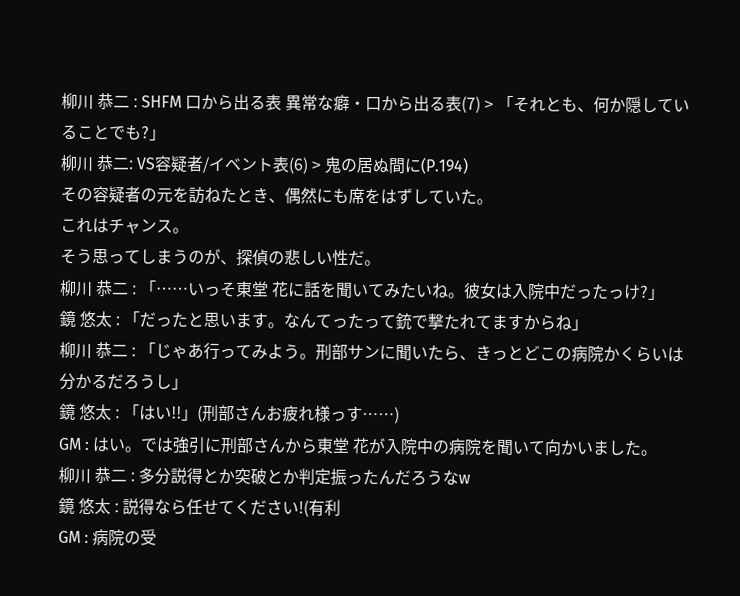柳川 恭二 : SHFM 口から出る表 異常な癖・口から出る表(7) > 「それとも、何か隠していることでも?」
柳川 恭二: VS容疑者/イベント表(6) > 鬼の居ぬ間に(P.194)
その容疑者の元を訪ねたとき、偶然にも席をはずしていた。
これはチャンス。
そう思ってしまうのが、探偵の悲しい性だ。
柳川 恭二 : 「……いっそ東堂 花に話を聞いてみたいね。彼女は入院中だったっけ?」
鏡 悠太 : 「だったと思います。なんてったって銃で撃たれてますからね」
柳川 恭二 : 「じゃあ行ってみよう。刑部サンに聞いたら、きっとどこの病院かくらいは分かるだろうし」
鏡 悠太 : 「はい!!」(刑部さんお疲れ様っす……)
GM : はい。では強引に刑部さんから東堂 花が入院中の病院を聞いて向かいました。
柳川 恭二 : 多分説得とか突破とか判定振ったんだろうなw
鏡 悠太 : 説得なら任せてください!(有利
GM : 病院の受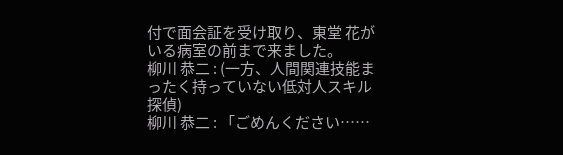付で面会証を受け取り、東堂 花がいる病室の前まで来ました。
柳川 恭二 : (一方、人間関連技能まったく持っていない低対人スキル探偵)
柳川 恭二 : 「ごめんください……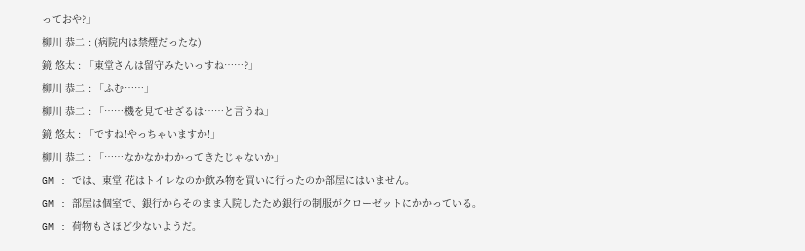っておや?」
柳川 恭二 : (病院内は禁煙だったな)
鏡 悠太 : 「東堂さんは留守みたいっすね……?」
柳川 恭二 : 「ふむ……」
柳川 恭二 : 「……機を見てせざるは……と言うね」
鏡 悠太 : 「ですね!やっちゃいますか!」
柳川 恭二 : 「……なかなかわかってきたじゃないか」
GM : では、東堂 花はトイレなのか飲み物を買いに行ったのか部屋にはいません。
GM : 部屋は個室で、銀行からそのまま入院したため銀行の制服がクローゼットにかかっている。
GM : 荷物もさほど少ないようだ。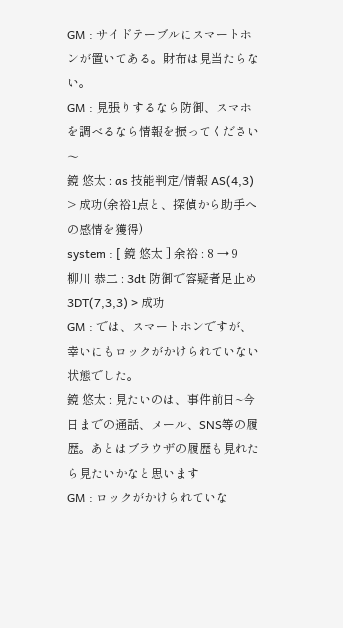GM : サイドテーブルにスマートホンが置いてある。財布は見当たらない。
GM : 見張りするなら防御、スマホを調べるなら情報を振ってください〜
鏡 悠太 : as 技能判定/情報 AS(4,3) > 成功(余裕1点と、探偵から助手への感情を獲得)
system : [ 鏡 悠太 ] 余裕 : 8 → 9
柳川 恭二 : 3dt 防御で容疑者足止め 3DT(7,3,3) > 成功
GM : では、スマートホンですが、幸いにもロックがかけられていない状態でした。
鏡 悠太 : 見たいのは、事件前日~今日までの通話、メール、SNS等の履歴。あとはブラウザの履歴も見れたら見たいかなと思います
GM : ロックがかけられていな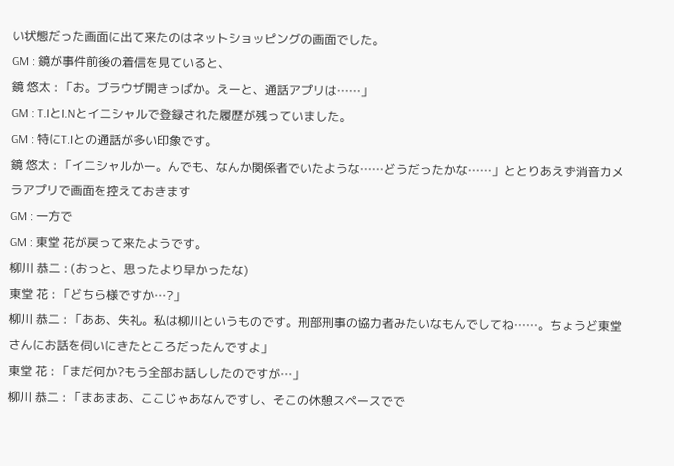い状態だった画面に出て来たのはネットショッピングの画面でした。
GM : 鏡が事件前後の着信を見ていると、
鏡 悠太 : 「お。ブラウザ開きっぱか。えーと、通話アプリは……」
GM : T.IとI.Nとイニシャルで登録された履歴が残っていました。
GM : 特にT.Iとの通話が多い印象です。
鏡 悠太 : 「イニシャルかー。んでも、なんか関係者でいたような……どうだったかな……」ととりあえず消音カメラアプリで画面を控えておきます
GM : 一方で
GM : 東堂 花が戻って来たようです。
柳川 恭二 : (おっと、思ったより早かったな)
東堂 花 : 「どちら様ですか…?」
柳川 恭二 : 「ああ、失礼。私は柳川というものです。刑部刑事の協力者みたいなもんでしてね……。ちょうど東堂さんにお話を伺いにきたところだったんですよ」
東堂 花 : 「まだ何か?もう全部お話ししたのですが…」
柳川 恭二 : 「まあまあ、ここじゃあなんですし、そこの休憩スペースでで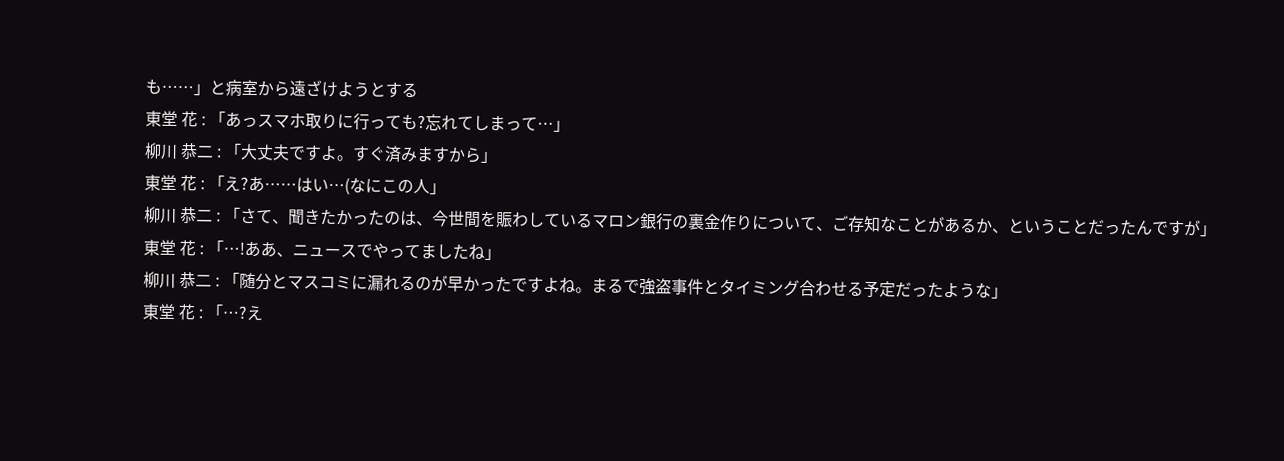も……」と病室から遠ざけようとする
東堂 花 : 「あっスマホ取りに行っても?忘れてしまって…」
柳川 恭二 : 「大丈夫ですよ。すぐ済みますから」
東堂 花 : 「え?あ……はい…(なにこの人」
柳川 恭二 : 「さて、聞きたかったのは、今世間を賑わしているマロン銀行の裏金作りについて、ご存知なことがあるか、ということだったんですが」
東堂 花 : 「…!ああ、ニュースでやってましたね」
柳川 恭二 : 「随分とマスコミに漏れるのが早かったですよね。まるで強盗事件とタイミング合わせる予定だったような」
東堂 花 : 「…?え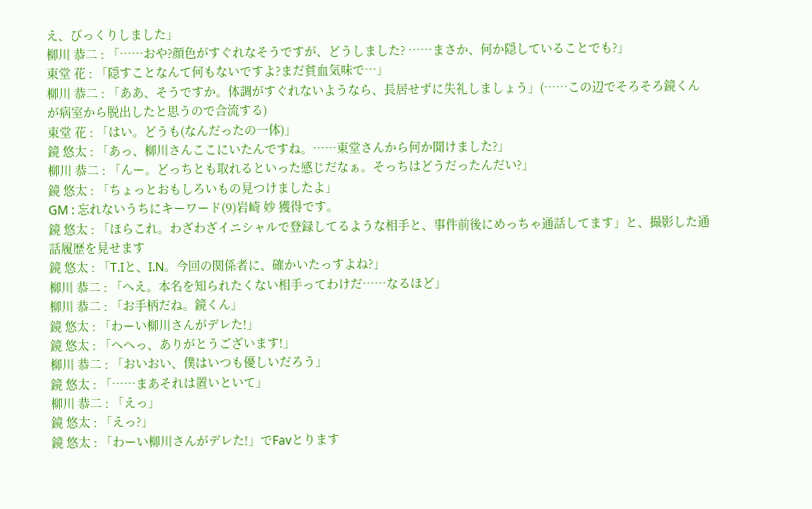え、びっくりしました」
柳川 恭二 : 「……おや?顔色がすぐれなそうですが、どうしました? ……まさか、何か隠していることでも?」
東堂 花 : 「隠すことなんて何もないですよ?まだ貧血気味で…」
柳川 恭二 : 「ああ、そうですか。体調がすぐれないようなら、長居せずに失礼しましょう」(……この辺でそろそろ鏡くんが病室から脱出したと思うので合流する)
東堂 花 : 「はい。どうも(なんだったの一体)」
鏡 悠太 : 「あっ、柳川さんここにいたんですね。……東堂さんから何か聞けました?」
柳川 恭二 : 「んー。どっちとも取れるといった感じだなぁ。そっちはどうだったんだい?」
鏡 悠太 : 「ちょっとおもしろいもの見つけましたよ」
GM : 忘れないうちにキーワード(9)岩崎 妙 獲得です。
鏡 悠太 : 「ほらこれ。わざわざイニシャルで登録してるような相手と、事件前後にめっちゃ通話してます」と、撮影した通話履歴を見せます
鏡 悠太 : 「T.Iと、I.N。今回の関係者に、確かいたっすよね?」
柳川 恭二 : 「へえ。本名を知られたくない相手ってわけだ……なるほど」
柳川 恭二 : 「お手柄だね。鏡くん」
鏡 悠太 : 「わーい柳川さんがデレた!」
鏡 悠太 : 「へへっ、ありがとうございます!」
柳川 恭二 : 「おいおい、僕はいつも優しいだろう」
鏡 悠太 : 「……まあそれは置いといて」
柳川 恭二 : 「えっ」
鏡 悠太 : 「えっ?」
鏡 悠太 : 「わーい柳川さんがデレた!」でFavとります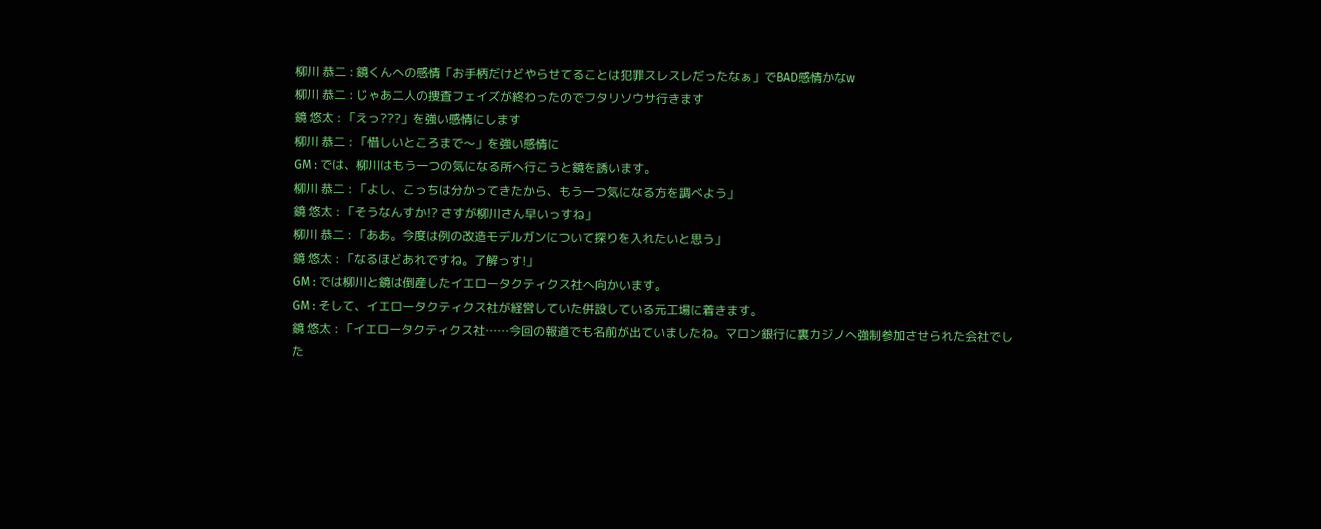柳川 恭二 : 鏡くんへの感情「お手柄だけどやらせてることは犯罪スレスレだったなぁ」でBAD感情かなw
柳川 恭二 : じゃあ二人の捜査フェイズが終わったのでフタリソウサ行きます
鏡 悠太 : 「えっ???」を強い感情にします
柳川 恭二 : 「惜しいところまで〜」を強い感情に
GM : では、柳川はもう一つの気になる所へ行こうと鏡を誘います。
柳川 恭二 : 「よし、こっちは分かってきたから、もう一つ気になる方を調べよう」
鏡 悠太 : 「そうなんすか!? さすが柳川さん早いっすね」
柳川 恭二 : 「ああ。今度は例の改造モデルガンについて探りを入れたいと思う」
鏡 悠太 : 「なるほどあれですね。了解っす!」
GM : では柳川と鏡は倒産したイエロータクティクス社へ向かいます。
GM : そして、イエロータクティクス社が経営していた併設している元工場に着きます。
鏡 悠太 : 「イエロータクティクス社……今回の報道でも名前が出ていましたね。マロン銀行に裏カジノへ強制参加させられた会社でした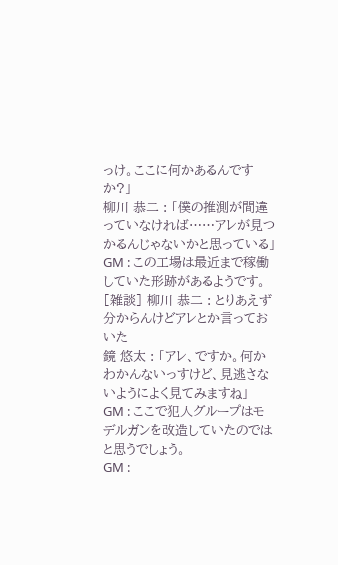っけ。ここに何かあるんですか?」
柳川 恭二 : 「僕の推測が間違っていなければ……アレが見つかるんじゃないかと思っている」
GM : この工場は最近まで稼働していた形跡があるようです。
[雑談] 柳川 恭二 : とりあえず分からんけどアレとか言っておいた
鏡 悠太 : 「アレ、ですか。何かわかんないっすけど、見逃さないようによく見てみますね」
GM : ここで犯人グループはモデルガンを改造していたのではと思うでしょう。
GM :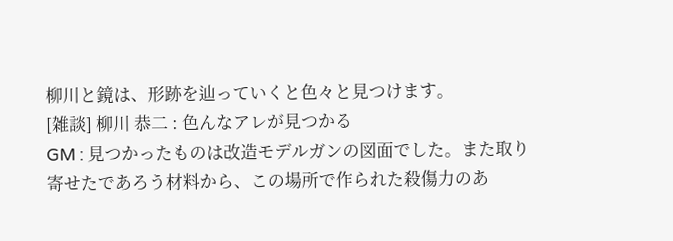柳川と鏡は、形跡を辿っていくと色々と見つけます。
[雑談] 柳川 恭二 : 色んなアレが見つかる
GM : 見つかったものは改造モデルガンの図面でした。また取り寄せたであろう材料から、この場所で作られた殺傷力のあ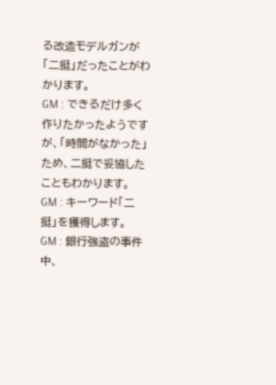る改造モデルガンが「二挺」だったことがわかります。
GM : できるだけ多く作りたかったようですが、「時間がなかった」ため、二挺で妥協したこともわかります。
GM : キーワード「二挺」を獲得します。
GM : 銀行強盗の事件中、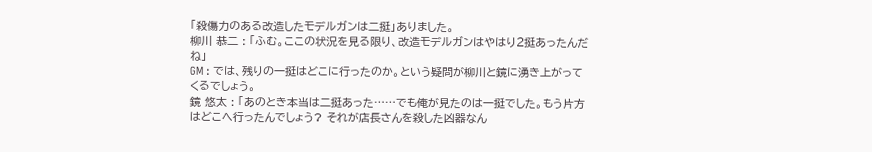「殺傷力のある改造したモデルガンは二挺」ありました。
柳川 恭二 : 「ふむ。ここの状況を見る限り、改造モデルガンはやはり2挺あったんだね」
GM : では、残りの一挺はどこに行ったのか。という疑問が柳川と鏡に湧き上がってくるでしょう。
鏡 悠太 : 「あのとき本当は二挺あった……でも俺が見たのは一挺でした。もう片方はどこへ行ったんでしょう? それが店長さんを殺した凶器なん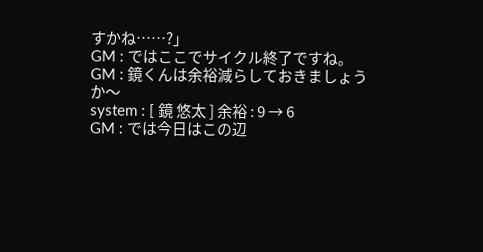すかね……?」
GM : ではここでサイクル終了ですね。
GM : 鏡くんは余裕減らしておきましょうか〜
system : [ 鏡 悠太 ] 余裕 : 9 → 6
GM : では今日はこの辺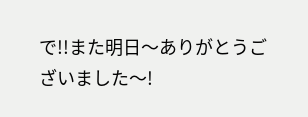で!!また明日〜ありがとうございました〜!